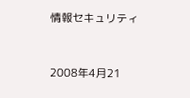情報セキュリティ


2008年4月21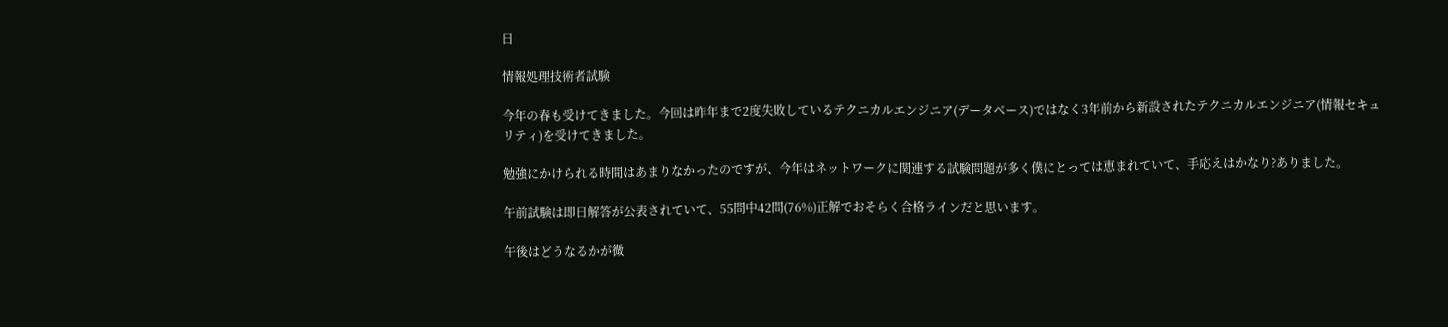日

情報処理技術者試験

今年の春も受けてきました。今回は昨年まで2度失敗しているテクニカルエンジニア(データベース)ではなく3年前から新設されたテクニカルエンジニア(情報セキュリティ)を受けてきました。

勉強にかけられる時間はあまりなかったのですが、今年はネットワークに関連する試験問題が多く僕にとっては恵まれていて、手応えはかなり?ありました。

午前試験は即日解答が公表されていて、55問中42問(76%)正解でおそらく合格ラインだと思います。

午後はどうなるかが微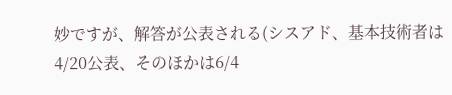妙ですが、解答が公表される(シスアド、基本技術者は4/20公表、そのほかは6/4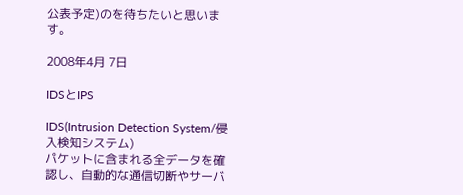公表予定)のを待ちたいと思います。

2008年4月 7日

IDSとIPS

IDS(Intrusion Detection System/侵入検知システム)
パケットに含まれる全データを確認し、自動的な通信切断やサーバ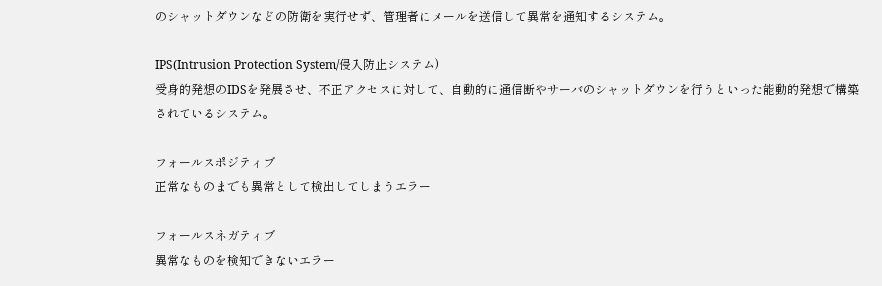のシャットダウンなどの防衛を実行せず、管理者にメールを送信して異常を通知するシステム。

IPS(Intrusion Protection System/侵入防止システム)
受身的発想のIDSを発展させ、不正アクセスに対して、自動的に通信断やサーバのシャットダウンを行うといった能動的発想で構築されているシステム。

フォールスポジティブ
正常なものまでも異常として検出してしまうエラー

フォールスネガティブ
異常なものを検知できないエラー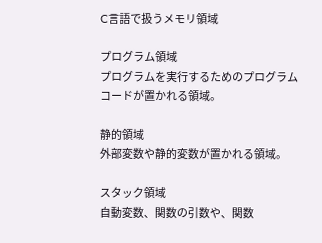C言語で扱うメモリ領域

プログラム領域
プログラムを実行するためのプログラムコードが置かれる領域。

静的領域
外部変数や静的変数が置かれる領域。

スタック領域
自動変数、関数の引数や、関数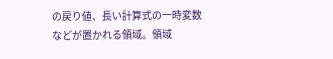の戻り値、長い計算式の一時変数などが置かれる領域。領域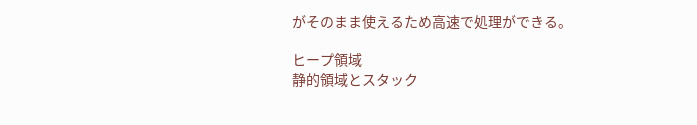がそのまま使えるため高速で処理ができる。

ヒープ領域
静的領域とスタック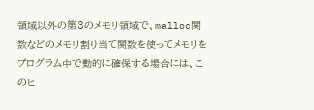領域以外の第3のメモリ領域で、malloc関数などのメモリ割り当て関数を使ってメモリをプログラム中で動的に確保する場合には、このヒ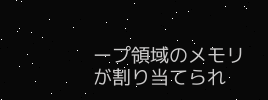ープ領域のメモリが割り当てられ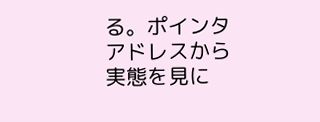る。ポインタアドレスから実態を見に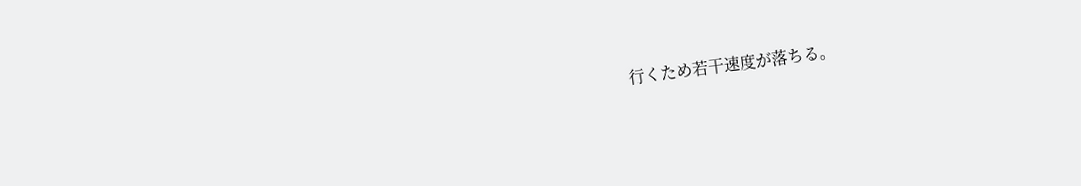行くため若干速度が落ちる。